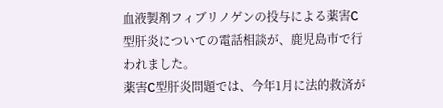血液製剤フィブリノゲンの投与による薬害C型肝炎についての電話相談が、鹿児島市で行われました。
薬害C型肝炎問題では、今年1月に法的救済が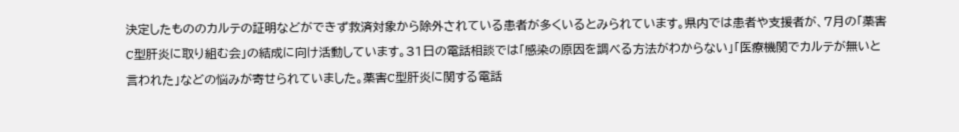決定したもののカルテの証明などができず救済対象から除外されている患者が多くいるとみられています。県内では患者や支援者が、7月の「薬害C型肝炎に取り組む会」の結成に向け活動しています。31日の電話相談では「感染の原因を調べる方法がわからない」「医療機関でカルテが無いと言われた」などの悩みが寄せられていました。薬害C型肝炎に関する電話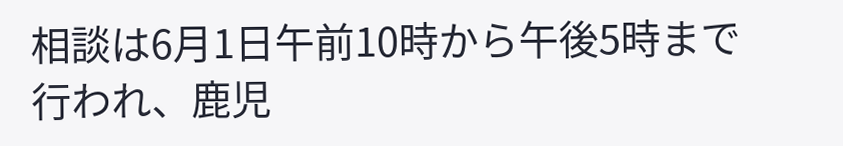相談は6月1日午前10時から午後5時まで行われ、鹿児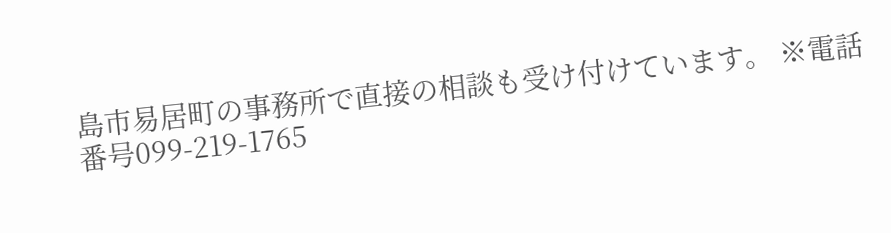島市易居町の事務所で直接の相談も受け付けています。 ※電話番号099-219-1765